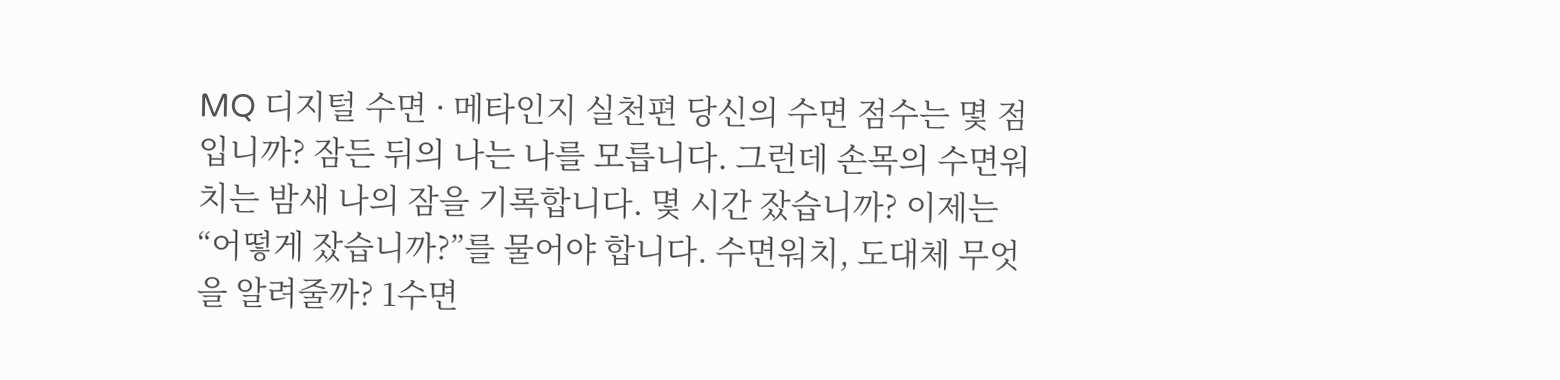MQ 디지털 수면 · 메타인지 실천편 당신의 수면 점수는 몇 점입니까? 잠든 뒤의 나는 나를 모릅니다. 그런데 손목의 수면워치는 밤새 나의 잠을 기록합니다. 몇 시간 잤습니까? 이제는 “어떻게 잤습니까?”를 물어야 합니다. 수면워치, 도대체 무엇을 알려줄까? 1수면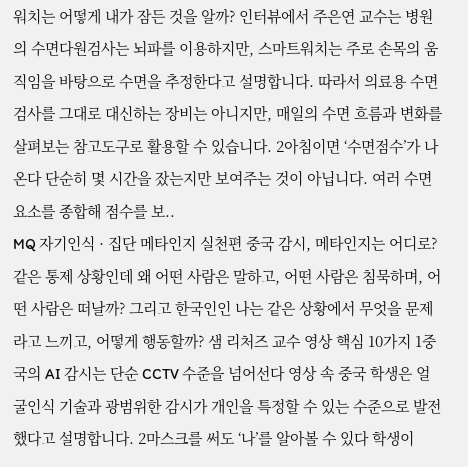워치는 어떻게 내가 잠든 것을 알까? 인터뷰에서 주은연 교수는 병원의 수면다원검사는 뇌파를 이용하지만, 스마트워치는 주로 손목의 움직임을 바탕으로 수면을 추정한다고 설명합니다. 따라서 의료용 수면검사를 그대로 대신하는 장비는 아니지만, 매일의 수면 흐름과 변화를 살펴보는 참고도구로 활용할 수 있습니다. 2아침이면 ‘수면점수’가 나온다 단순히 몇 시간을 잤는지만 보여주는 것이 아닙니다. 여러 수면 요소를 종합해 점수를 보..
MQ 자기인식 · 집단 메타인지 실천편 중국 감시, 메타인지는 어디로? 같은 통제 상황인데 왜 어떤 사람은 말하고, 어떤 사람은 침묵하며, 어떤 사람은 떠날까? 그리고 한국인인 나는 같은 상황에서 무엇을 문제라고 느끼고, 어떻게 행동할까? 샘 리처즈 교수 영상 핵심 10가지 1중국의 AI 감시는 단순 CCTV 수준을 넘어선다 영상 속 중국 학생은 얼굴인식 기술과 광범위한 감시가 개인을 특정할 수 있는 수준으로 발전했다고 설명합니다. 2마스크를 써도 ‘나’를 알아볼 수 있다 학생이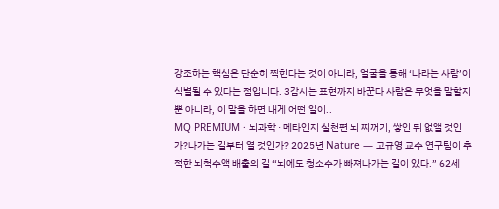강조하는 핵심은 단순히 찍힌다는 것이 아니라, 얼굴을 통해 ‘나라는 사람’이 식별될 수 있다는 점입니다. 3감시는 표현까지 바꾼다 사람은 무엇을 말할지뿐 아니라, 이 말을 하면 내게 어떤 일이..
MQ PREMIUM · 뇌과학 · 메타인지 실천편 뇌 찌꺼기, 쌓인 뒤 없앨 것인가?나가는 길부터 열 것인가? 2025년 Nature — 고규영 교수 연구팀이 추적한 뇌척수액 배출의 길 “뇌에도 청소수가 빠져나가는 길이 있다.” 62세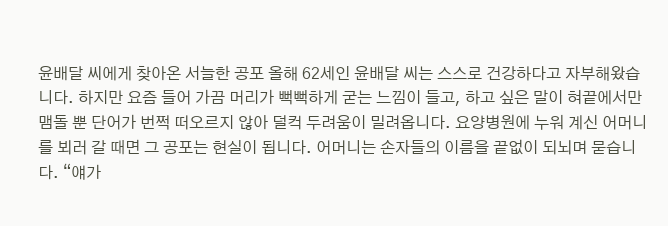윤배달 씨에게 찾아온 서늘한 공포 올해 62세인 윤배달 씨는 스스로 건강하다고 자부해왔습니다. 하지만 요즘 들어 가끔 머리가 뻑뻑하게 굳는 느낌이 들고, 하고 싶은 말이 혀끝에서만 맴돌 뿐 단어가 번쩍 떠오르지 않아 덜컥 두려움이 밀려옵니다. 요양병원에 누워 계신 어머니를 뵈러 갈 때면 그 공포는 현실이 됩니다. 어머니는 손자들의 이름을 끝없이 되뇌며 묻습니다. “얘가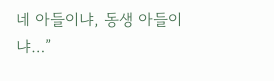네 아들이냐, 동생 아들이냐…”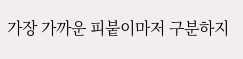가장 가까운 피붙이마저 구분하지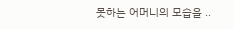못하는 어머니의 모습을 ..